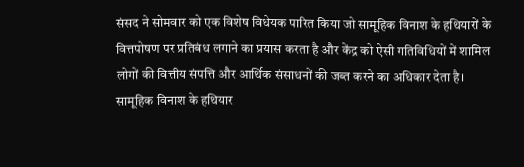संसद ने सोमवार को एक विशेष विधेयक पारित किया जो सामूहिक विनाश के हथियारों के वित्तपोषण पर प्रतिबंध लगाने का प्रयास करता है और केंद्र को ऐसी गतिविधियों में शामिल लोगों की वित्तीय संपत्ति और आर्थिक संसाधनों की जब्त करने का अधिकार देता है।
सामूहिक विनाश के हथियार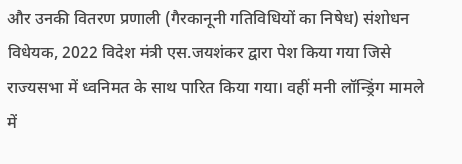और उनकी वितरण प्रणाली (गैरकानूनी गतिविधियों का निषेध) संशोधन विधेयक, 2022 विदेश मंत्री एस.जयशंकर द्वारा पेश किया गया जिसे राज्यसभा में ध्वनिमत के साथ पारित किया गया। वहीं मनी लॉन्ड्रिंग मामले में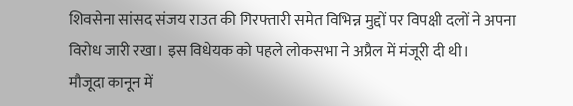शिवसेना सांसद संजय राउत की गिरफ्तारी समेत विभिन्न मुद्दों पर विपक्षी दलों ने अपना विरोध जारी रखा। इस विधेयक को पहले लोकसभा ने अप्रैल में मंजूरी दी थी।
मौजूदा कानून में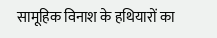सामूहिक विनाश के हथियारों का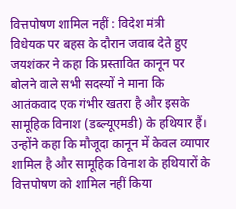वित्तपोषण शामिल नहीं : विदेश मंत्री
विधेयक पर बहस के दौरान जवाब देते हुए जयशंकर ने कहा कि प्रस्तावित कानून पर बोलने वाले सभी सदस्यों ने माना कि आतंकवाद एक गंभीर खतरा है और इसके सामूहिक विनाश (डब्ल्यूएमडी) के हथियार हैं। उन्होंने कहा कि मौजूदा कानून में केवल व्यापार शामिल है और सामूहिक विनाश के हथियारों के वित्तपोषण को शामिल नहीं किया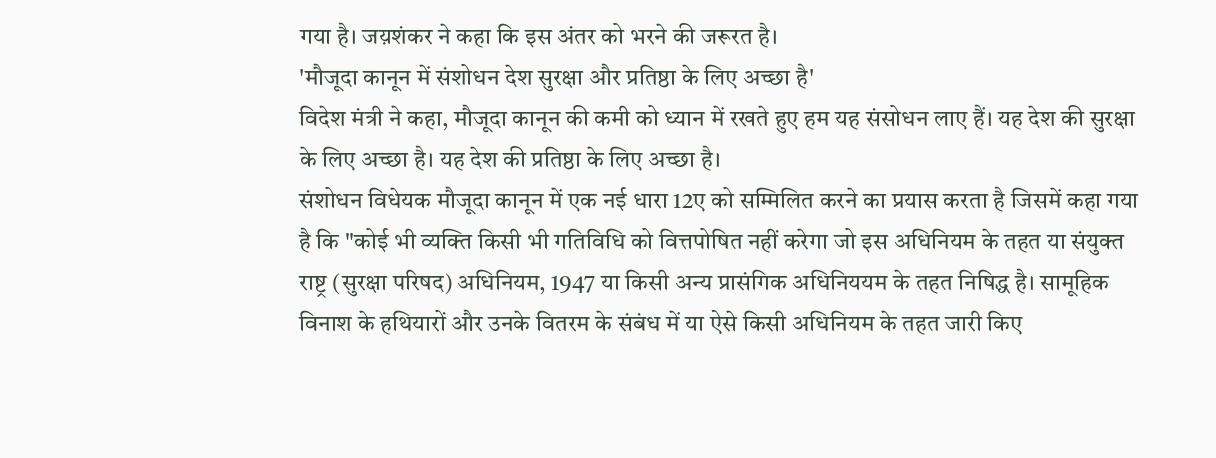गया है। जय़शंकर ने कहा कि इस अंतर को भरने की जरूरत है।
'मौजूदा कानून में संशोधन देश सुरक्षा और प्रतिष्ठा के लिए अच्छा है'
विदेश मंत्री ने कहा, मौजूदा कानून की कमी को ध्यान में रखते हुए हम यह संसोधन लाए हैं। यह देश की सुरक्षा के लिए अच्छा है। यह देश की प्रतिष्ठा के लिए अच्छा है।
संशोधन विधेयक मौजूदा कानून में एक नई धारा 12ए को सम्मिलित करने का प्रयास करता है जिसमें कहा गया है कि "कोई भी व्यक्ति किसी भी गतिविधि को वित्तपोषित नहीं करेगा जो इस अधिनियम के तहत या संयुक्त राष्ट्र (सुरक्षा परिषद) अधिनियम, 1947 या किसी अन्य प्रासंगिक अधिनिययम के तहत निषिद्ध है। सामूहिक विनाश के हथियारों और उनके वितरम के संबंध में या ऐसे किसी अधिनियम के तहत जारी किए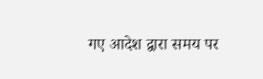गए आदेश द्वारा समय पर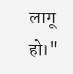लागू हो।"